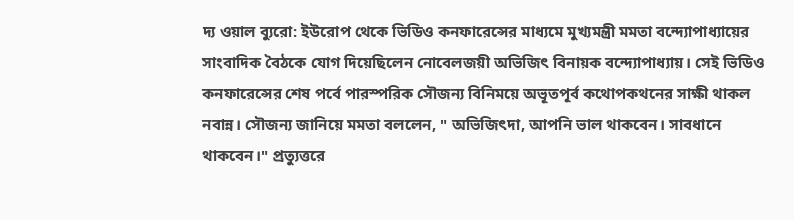দ্য ওয়াল ব্যুরো: ইউরোপ থেকে ভিডিও কনফারেন্সের মাধ্যমে মুখ্যমন্ত্রী মমতা বন্দ্যোপাধ্যায়ের সাংবাদিক বৈঠকে যোগ দিয়েছিলেন নোবেলজয়ী অভিজিৎ বিনায়ক বন্দ্যোপাধ্যায়। সেই ভিডিও কনফারেন্সের শেষ পর্বে পারস্পরিক সৌজন্য বিনিময়ে অভূতপূর্ব কথোপকথনের সাক্ষী থাকল নবান্ন। সৌজন্য জানিয়ে মমতা বললেন, " অভিজিৎদা, আপনি ভাল থাকবেন। সাবধানে থাকবেন।" প্রত্যুত্তরে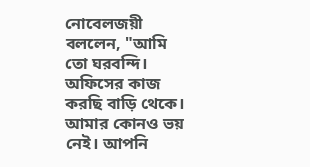নোবেলজয়ী বললেন, "আমি তো ঘরবন্দি। অফিসের কাজ করছি বাড়ি থেকে। আমার কোনও ভয় নেই। আপনি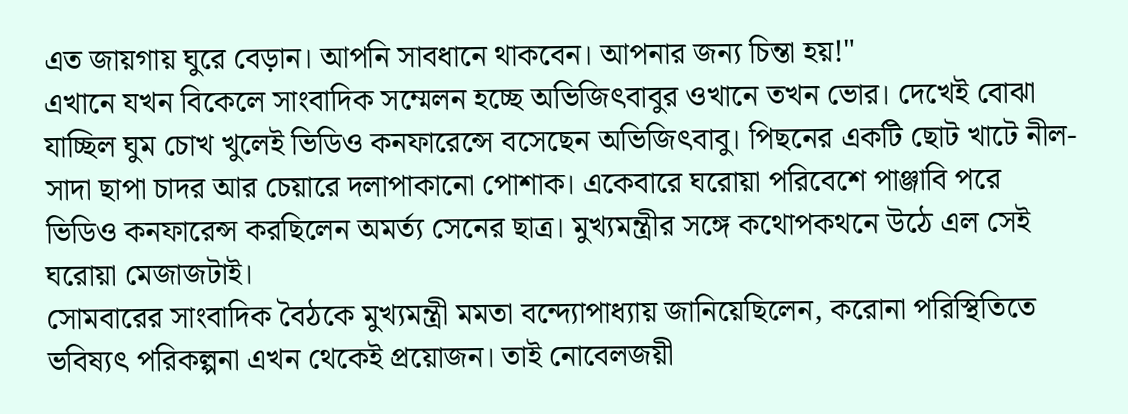এত জায়গায় ঘুরে বেড়ান। আপনি সাবধানে থাকবেন। আপনার জন্য চিন্তা হয়!"
এখানে যখন বিকেলে সাংবাদিক সম্মেলন হচ্ছে অভিজিৎবাবুর ওখানে তখন ভোর। দেখেই বোঝা যাচ্ছিল ঘুম চোখ খুলেই ভিডিও কনফারেন্সে বসেছেন অভিজিৎবাবু। পিছনের একটি ছোট খাটে নীল-সাদা ছাপা চাদর আর চেয়ারে দলাপাকানো পোশাক। একেবারে ঘরোয়া পরিবেশে পাঞ্জাবি পরে ভিডিও কনফারেন্স করছিলেন অমর্ত্য সেনের ছাত্র। মুখ্যমন্ত্রীর সঙ্গে কথোপকথনে উঠে এল সেই ঘরোয়া মেজাজটাই।
সোমবারের সাংবাদিক বৈঠকে মুখ্যমন্ত্রী মমতা বন্দ্যোপাধ্যায় জানিয়েছিলেন, করোনা পরিস্থিতিতে ভবিষ্যৎ পরিকল্পনা এখন থেকেই প্রয়োজন। তাই নোবেলজয়ী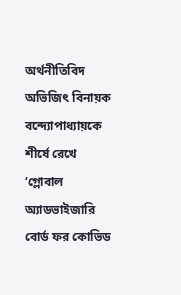অর্থনীতিবিদ অভিজিৎ বিনায়ক বন্দ্যোপাধ্যায়কে শীর্ষে রেখে ‘গ্লোবাল অ্যাডভাইজারি বোর্ড ফর কোভিড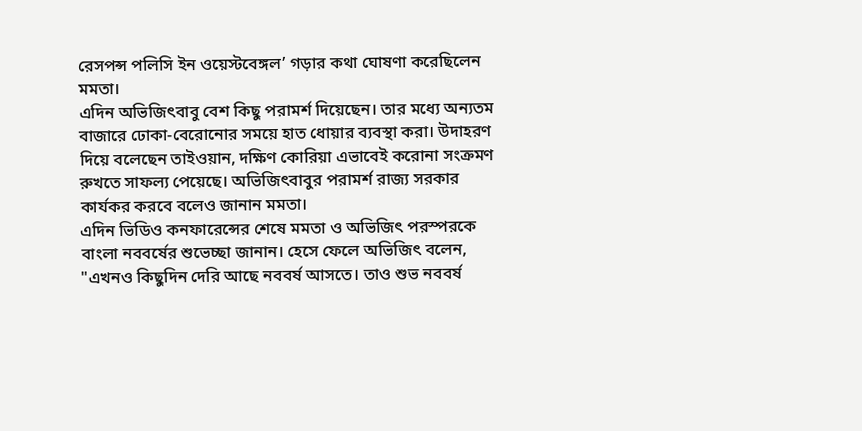রেসপন্স পলিসি ইন ওয়েস্টবেঙ্গল’ গড়ার কথা ঘোষণা করেছিলেন মমতা।
এদিন অভিজিৎবাবু বেশ কিছু পরামর্শ দিয়েছেন। তার মধ্যে অন্যতম বাজারে ঢোকা-বেরোনোর সময়ে হাত ধোয়ার ব্যবস্থা করা। উদাহরণ দিয়ে বলেছেন তাইওয়ান, দক্ষিণ কোরিয়া এভাবেই করোনা সংক্রমণ রুখতে সাফল্য পেয়েছে। অভিজিৎবাবুর পরামর্শ রাজ্য সরকার কার্যকর করবে বলেও জানান মমতা।
এদিন ভিডিও কনফারেন্সের শেষে মমতা ও অভিজিৎ পরস্পরকে বাংলা নববর্ষের শুভেচ্ছা জানান। হেসে ফেলে অভিজিৎ বলেন, "এখনও কিছুদিন দেরি আছে নববর্ষ আসতে। তাও শুভ নববর্ষ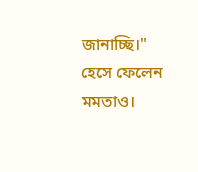জানাচ্ছি।" হেসে ফেলেন মমতাও।